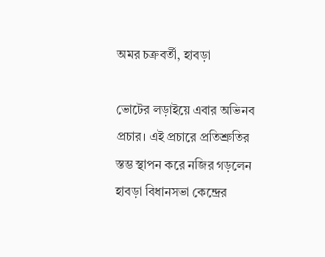অমর চক্রবর্তী, হাবড়া

ভোটের লড়াইয়ে এবার অভিনব প্রচার। এই প্রচারে প্রতিশ্রুতির স্তম্ভ স্থাপন করে নজির গড়লেন হাবড়া বিধানসভা কেন্দ্রের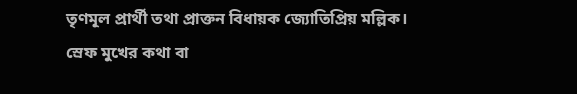তৃণমূল প্রার্থী তথা প্রাক্তন বিধায়ক জ্যোতিপ্রিয় মল্লিক। স্রেফ মুখের কথা বা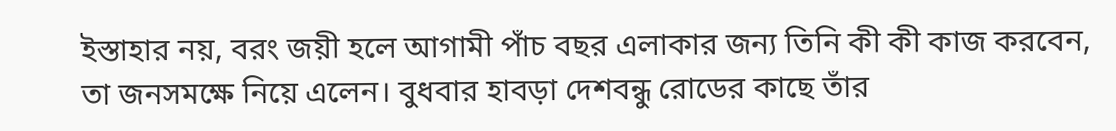ইস্তাহার নয়, বরং জয়ী হলে আগামী পাঁচ বছর এলাকার জন্য তিনি কী কী কাজ করবেন, তা জনসমক্ষে নিয়ে এলেন। বুধবার হাবড়া দেশবন্ধু রোডের কাছে তাঁর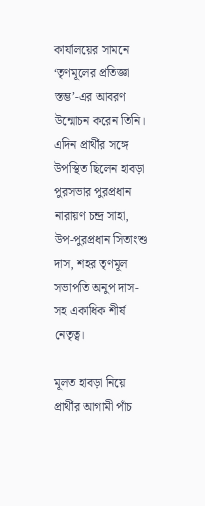কার্যালয়ের সামনে ‘তৃণমূলের প্রতিজ্ঞা স্তম্ভ’-এর আবরণ উন্মোচন করেন তিনি।
এদিন প্রার্থীর সঙ্গে উপস্থিত ছিলেন হাবড়া পুরসভার পুরপ্রধান নারায়ণ চন্দ্র সাহা, উপ-পুরপ্রধান সিতাংশু দাস, শহর তৃণমূল সভাপতি অনুপ দাস-সহ একাধিক শীর্ষ নেতৃত্ব।

মূলত হাবড়া নিয়ে প্রার্থীর আগামী পাঁচ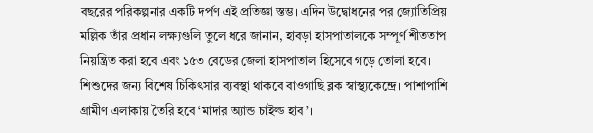বছরের পরিকল্পনার একটি দর্পণ এই প্রতিজ্ঞা স্তম্ভ। এদিন উদ্বোধনের পর জ্যোতিপ্রিয় মল্লিক তাঁর প্রধান লক্ষ্যগুলি তুলে ধরে জানান, হাবড়া হাসপাতালকে সম্পূর্ণ শীততাপ নিয়ন্ত্রিত করা হবে এবং ১৫৩ বেডের জেলা হাসপাতাল হিসেবে গড়ে তোলা হবে। শিশুদের জন্য বিশেষ চিকিৎসার ব্যবস্থা থাকবে বাওগাছি ব্লক স্বাস্থ্যকেন্দ্রে। পাশাপাশি গ্রামীণ এলাকায় তৈরি হবে ‘মাদার অ্যান্ড চাইল্ড হাব’।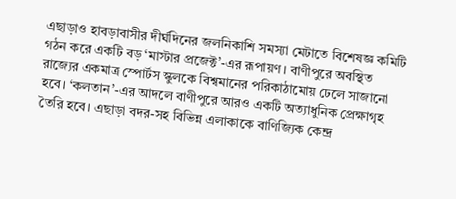এছাড়াও হাবড়াবাসীর দীর্ঘদিনের জলনিকাশি সমস্যা মেটাতে বিশেষজ্ঞ কমিটি গঠন করে একটি বড় ‘মাস্টার প্রজেক্ট’-এর রূপায়ণ। বাণীপুরে অবস্থিত রাজ্যের একমাত্র স্পোর্টস স্কুলকে বিশ্বমানের পরিকাঠামোয় ঢেলে সাজানো হবে। ‘কলতান’-এর আদলে বাণীপুরে আরও একটি অত্যাধুনিক প্রেক্ষাগৃহ তৈরি হবে। এছাড়া বদর-সহ বিভিন্ন এলাকাকে বাণিজ্যিক কেন্দ্র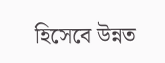হিসেবে উন্নত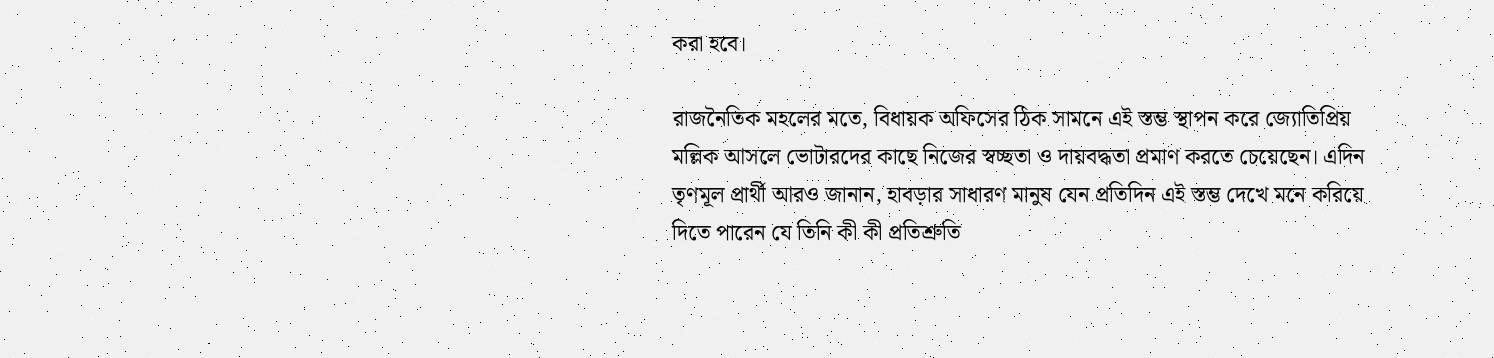করা হবে।

রাজনৈতিক মহলের মতে, বিধায়ক অফিসের ঠিক সামনে এই স্তম্ভ স্থাপন করে জ্যোতিপ্রিয় মল্লিক আসলে ভোটারদের কাছে নিজের স্বচ্ছতা ও দায়বদ্ধতা প্রমাণ করতে চেয়েছেন। এদিন তৃণমূল প্রার্থী আরও জানান, হাবড়ার সাধারণ মানুষ যেন প্রতিদিন এই স্তম্ভ দেখে মনে করিয়ে দিতে পারেন যে তিনি কী কী প্রতিশ্রুতি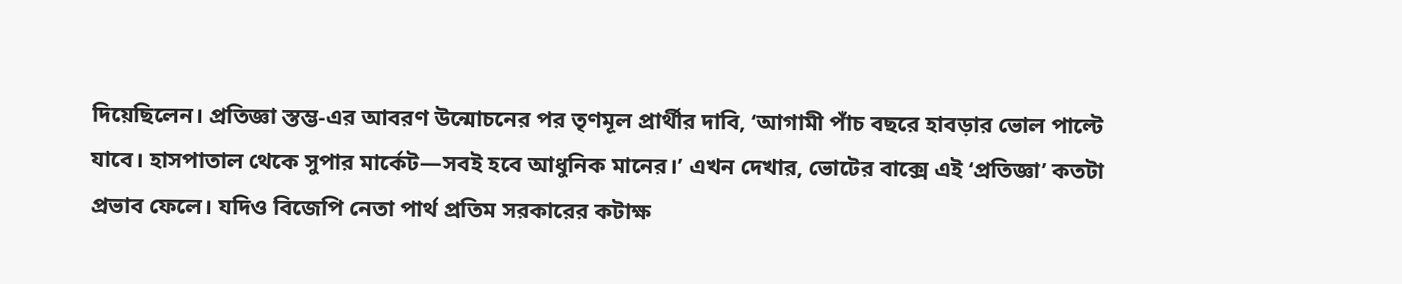দিয়েছিলেন। প্রতিজ্ঞা স্তম্ভ-এর আবরণ উন্মোচনের পর তৃণমূল প্রার্থীর দাবি, ‘আগামী পাঁচ বছরে হাবড়ার ভোল পাল্টে যাবে। হাসপাতাল থেকে সুপার মার্কেট—সবই হবে আধুনিক মানের।’ এখন দেখার, ভোটের বাক্সে এই ‘প্রতিজ্ঞা’ কতটা প্রভাব ফেলে। যদিও বিজেপি নেতা পার্থ প্রতিম সরকারের কটাক্ষ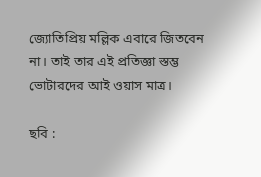জ্যোতিপ্রিয় মল্লিক এবারে জিতবেন না। তাই তার এই প্রতিজ্ঞা স্তম্ভ ভোটারদের আই ওয়াস মাত্র।

ছবি :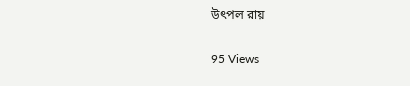উৎপল রায়

95 Views